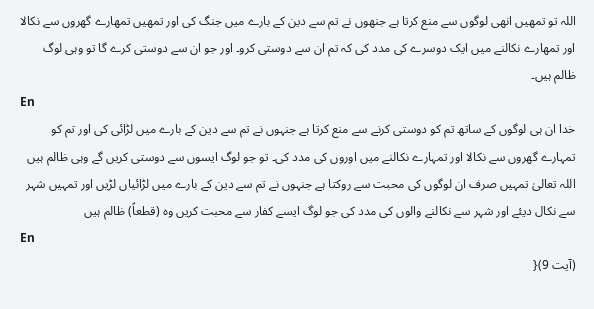اللہ تو تمھیں انھی لوگوں سے منع کرتا ہے جنھوں نے تم سے دین کے بارے میں جنگ کی اور تمھیں تمھارے گھروں سے نکالا اور تمھارے نکالنے میں ایک دوسرے کی مدد کی کہ تم ان سے دوستی کرو۔ اور جو ان سے دوستی کرے گا تو وہی لوگ ظالم ہیں۔
En
خدا ان ہی لوگوں کے ساتھ تم کو دوستی کرنے سے منع کرتا ہے جنہوں نے تم سے دین کے بارے میں لڑائی کی اور تم کو تمہارے گھروں سے نکالا اور تمہارے نکالنے میں اوروں کی مدد کی۔ تو جو لوگ ایسوں سے دوستی کریں گے وہی ظالم ہیں
اللہ تعالیٰ تمہیں صرف ان لوگوں کی محبت سے روکتا ہے جنہوں نے تم سے دین کے بارے میں لڑائیاں لڑیں اور تمہیں شہر سے نکال دیئے اور شہر سے نکالنے والوں کی مدد کی جو لوگ ایسے کفار سے محبت کریں وه (قطعاً) ظالم ہیں
En
(آیت 9){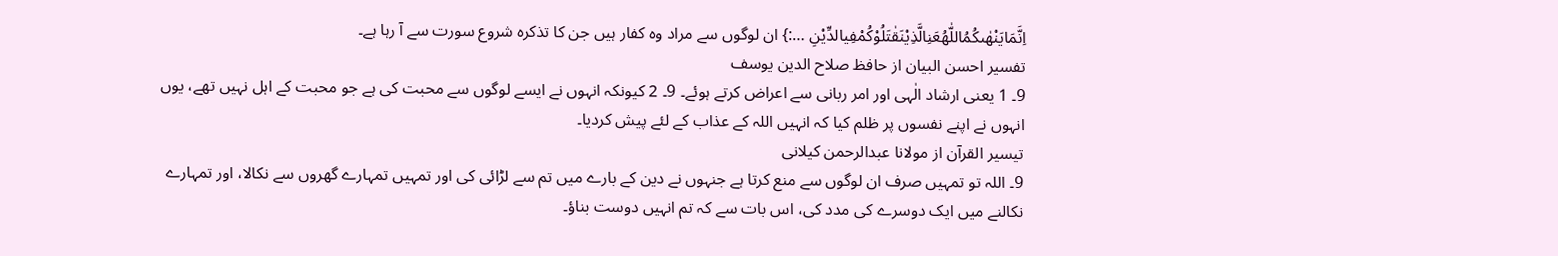اِنَّمَايَنْهٰىكُمُاللّٰهُعَنِالَّذِيْنَقٰتَلُوْكُمْفِيالدِّيْنِ …:} ان لوگوں سے مراد وہ کفار ہیں جن کا تذکرہ شروع سورت سے آ رہا ہے۔
تفسیر احسن البیان از حافظ صلاح الدین یوسف
9۔ 1 یعنی ارشاد الٰہی اور امر ربانی سے اعراض کرتے ہوئے۔ 9۔ 2 کیونکہ انہوں نے ایسے لوگوں سے محبت کی ہے جو محبت کے اہل نہیں تھے، یوں انہوں نے اپنے نفسوں پر ظلم کیا کہ انہیں اللہ کے عذاب کے لئے پیش کردیا۔
تيسير القرآن از مولانا عبدالرحمن کیلانی
9۔ اللہ تو تمہیں صرف ان لوگوں سے منع کرتا ہے جنہوں نے دین کے بارے میں تم سے لڑائی کی اور تمہیں تمہارے گھروں سے نکالا، اور تمہارے نکالنے میں ایک دوسرے کی مدد کی، اس بات سے کہ تم انہیں دوست بناؤ۔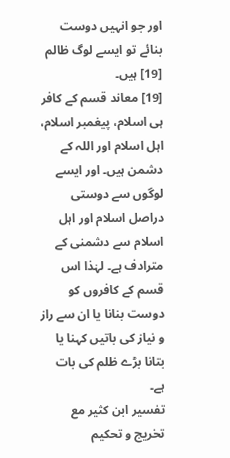اور جو انہیں دوست بنائے تو ایسے لوگ ظالم [19] ہیں۔
[19] معاند قسم کے کافر ہی اسلام، پیغمبر اسلام، اہل اسلام اور اللہ کے دشمن ہیں۔ اور ایسے لوگوں سے دوستی دراصل اسلام اور اہل اسلام سے دشمنی کے مترادف ہے۔ لہٰذا اس قسم کے کافروں کو دوست بنانا یا ان سے راز و نیاز کی باتیں کہنا یا بتانا بڑے ظلم کی بات ہے۔
تفسیر ابن کثیر مع تخریج و تحکیم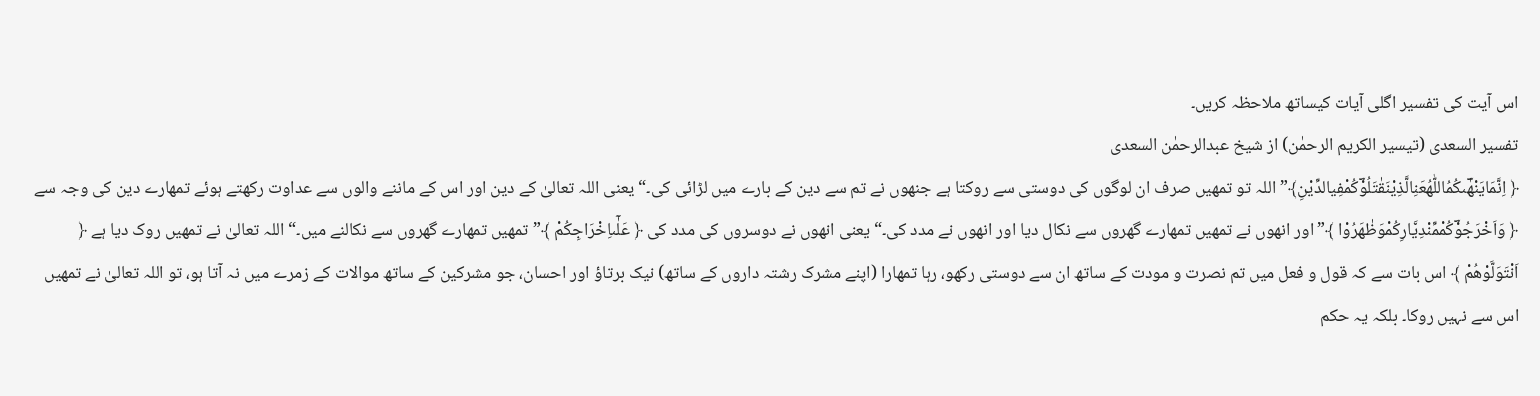اس آیت کی تفسیر اگلی آیات کیساتھ ملاحظہ کریں۔
تفسیر السعدی (تیسیر الکریم الرحمٰن) از شیخ عبدالرحمٰن السعدی
﴿ اِنَّمَایَنْهٰؔىكُمُاللّٰهُعَنِالَّذِیْنَقٰتَلُوْؔكُمْفِیالدِّیْنِ﴾”اللہ تو تمھیں صرف ان لوگوں کی دوستی سے روکتا ہے جنھوں نے تم سے دین کے بارے میں لڑائی کی۔“ یعنی اللہ تعالیٰ کے دین اور اس کے ماننے والوں سے عداوت رکھتے ہوئے تمھارے دین کی وجہ سے ﴿ وَاَخْرَجُوْؔكُمْمِّنْدِیَ٘ارِكُمْوَظٰهَرُوْا ﴾”اور انھوں نے تمھیں تمھارے گھروں سے نکال دیا اور انھوں نے مدد کی۔“ یعنی انھوں نے دوسروں کی مدد کی ﴿ عَلٰۤىاِخْرَاجِكُمْ ﴾”تمھیں تمھارے گھروں سے نکالنے میں۔“ اللہ تعالیٰ نے تمھیں روک دیا ہے ﴿ اَنْتَوَلَّوْهُمْ ﴾ اس بات سے کہ قول و فعل میں تم نصرت و مودت کے ساتھ ان سے دوستی رکھو، رہا تمھارا (اپنے مشرک رشتہ داروں کے ساتھ) نیک برتاؤ اور احسان، جو مشرکین کے ساتھ موالات کے زمرے میں نہ آتا ہو، تو اللہ تعالیٰ نے تمھیں اس سے نہیں روکا۔ بلکہ یہ حکم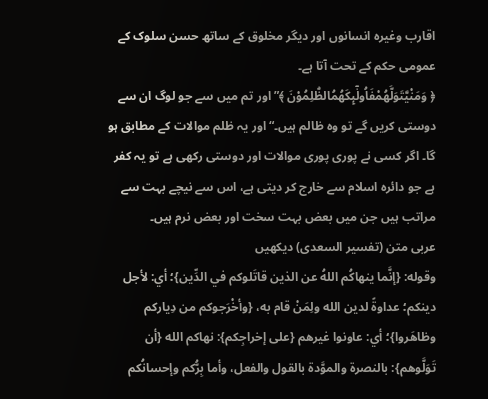اقارب وغیرہ انسانوں اور دیگر مخلوق کے ساتھ حسن سلوک کے عمومی حکم کے تحت آتا ہے۔
﴿ وَمَنْیَّتَوَلَّهُمْفَاُولٰٓىِٕكَهُمُالظّٰلِمُوْنَ ﴾”اور تم میں سے جو لوگ ان سے دوستی کریں گے تو وہ ظالم ہیں۔“ اور یہ ظلم موالات کے مطابق ہو گا۔ اگر کسی نے پوری پوری موالات اور دوستی رکھی ہے تو یہ کفر ہے جو دائرہ اسلام سے خارج کر دیتی ہے، اس سے نیچے بہت سے مراتب ہیں جن میں بعض بہت سخت اور بعض نرم ہیں۔
عربی متن (تفسیر السعدی) دیکھیں
وقوله: {إنَّما ينهاكُم اللهُ عن الذين قاتَلوكم في الدِّين}؛ أي: لأجل دينكم؛ عداوةً لدين الله ولِمَنْ قام به، {وأخْرَجوكم من دِياركم وظاهَروا}؛ أي: عاونوا غيرهم {على إخراجِكم}: نهاكم الله {أن تَوَلَّوهم}: بالنصرة والموَّدة بالقول والفعل، وأما بِرُّكم وإحسانُكم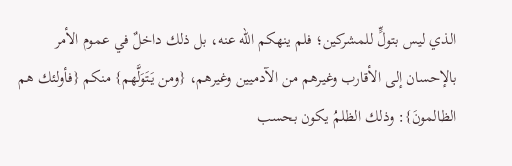الذي ليس بتولٍّ للمشركين؛ فلم ينهكم الله عنه، بل ذلك داخلٌ في عموم الأمر بالإحسان إلى الأقارب وغيرهم من الآدميين وغيرهم، {ومن يَتَوَلَّهم} منكم {فأولئك هم الظالمونَ}: وذلك الظلمُ يكون بحسب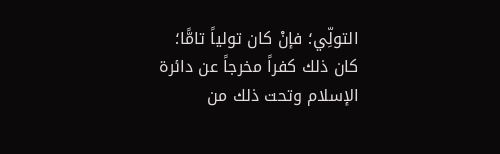التولِّي؛ فإنْ كان تولياً تامًّا؛ كان ذلك كفراً مخرجاً عن دائرة الإسلام وتحت ذلك من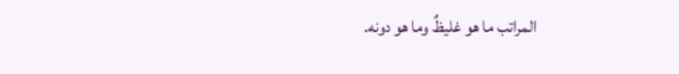المراتب ما هو غليظٌ وما هو دونه.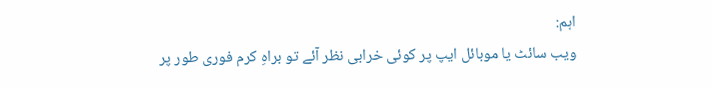اہم:
ویب سائٹ یا موبائل ایپ پر کوئی خرابی نظر آئے تو براہِ کرم فوری طور پر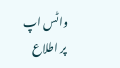واٹس اپ
پر اطلاع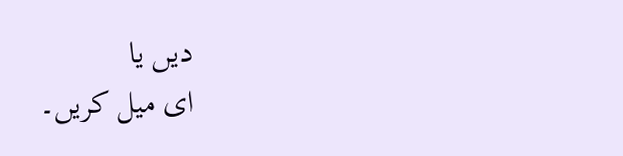دیں یا
ای میل کریں۔